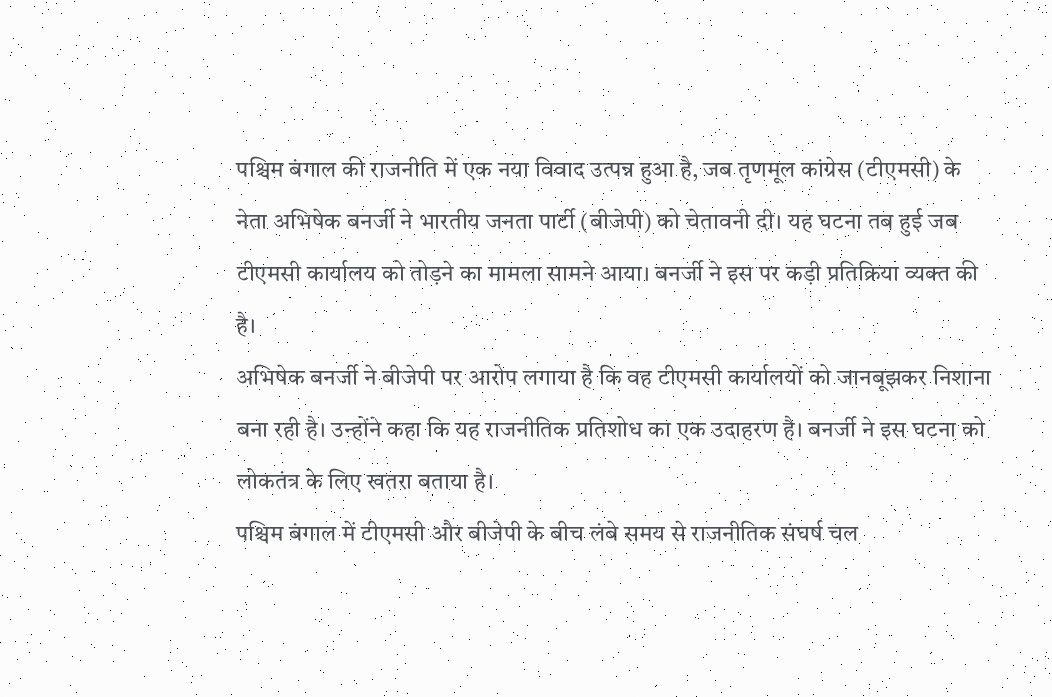पश्चिम बंगाल की राजनीति में एक नया विवाद उत्पन्न हुआ है, जब तृणमूल कांग्रेस (टीएमसी) के नेता अभिषेक बनर्जी ने भारतीय जनता पार्टी (बीजेपी) को चेतावनी दी। यह घटना तब हुई जब टीएमसी कार्यालय को तोड़ने का मामला सामने आया। बनर्जी ने इस पर कड़ी प्रतिक्रिया व्यक्त की है।
अभिषेक बनर्जी ने बीजेपी पर आरोप लगाया है कि वह टीएमसी कार्यालयों को जानबूझकर निशाना बना रही है। उन्होंने कहा कि यह राजनीतिक प्रतिशोध का एक उदाहरण है। बनर्जी ने इस घटना को लोकतंत्र के लिए खतरा बताया है।
पश्चिम बंगाल में टीएमसी और बीजेपी के बीच लंबे समय से राजनीतिक संघर्ष चल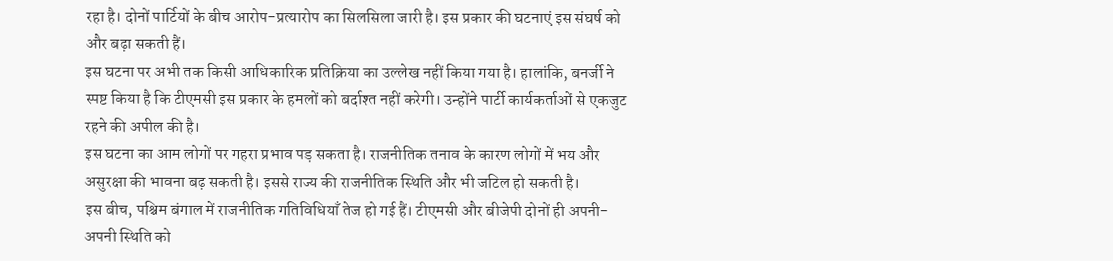रहा है। दोनों पार्टियों के बीच आरोप-प्रत्यारोप का सिलसिला जारी है। इस प्रकार की घटनाएं इस संघर्ष को और बढ़ा सकती हैं।
इस घटना पर अभी तक किसी आधिकारिक प्रतिक्रिया का उल्लेख नहीं किया गया है। हालांकि, बनर्जी ने स्पष्ट किया है कि टीएमसी इस प्रकार के हमलों को बर्दाश्त नहीं करेगी। उन्होंने पार्टी कार्यकर्ताओं से एकजुट रहने की अपील की है।
इस घटना का आम लोगों पर गहरा प्रभाव पड़ सकता है। राजनीतिक तनाव के कारण लोगों में भय और असुरक्षा की भावना बढ़ सकती है। इससे राज्य की राजनीतिक स्थिति और भी जटिल हो सकती है।
इस बीच, पश्चिम बंगाल में राजनीतिक गतिविधियाँ तेज हो गई हैं। टीएमसी और बीजेपी दोनों ही अपनी-अपनी स्थिति को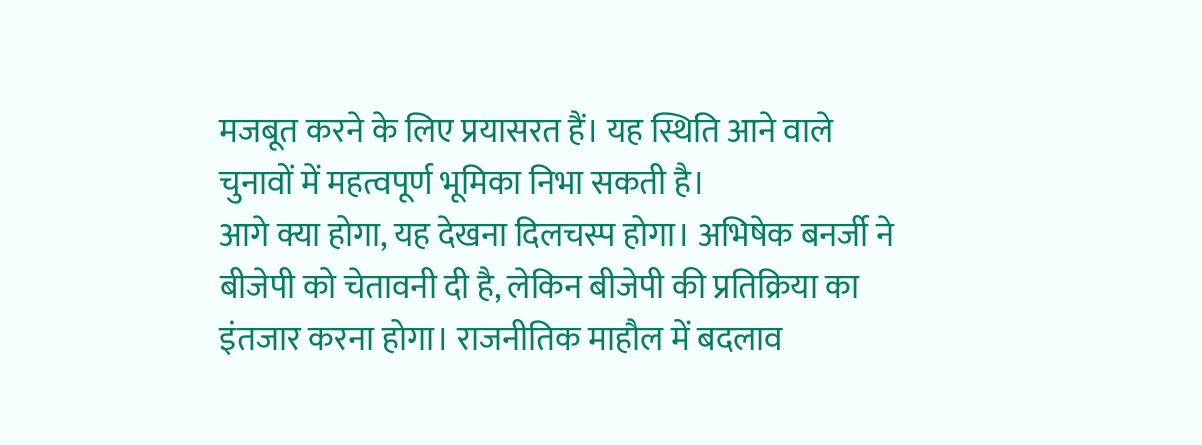मजबूत करने के लिए प्रयासरत हैं। यह स्थिति आने वाले चुनावों में महत्वपूर्ण भूमिका निभा सकती है।
आगे क्या होगा, यह देखना दिलचस्प होगा। अभिषेक बनर्जी ने बीजेपी को चेतावनी दी है, लेकिन बीजेपी की प्रतिक्रिया का इंतजार करना होगा। राजनीतिक माहौल में बदलाव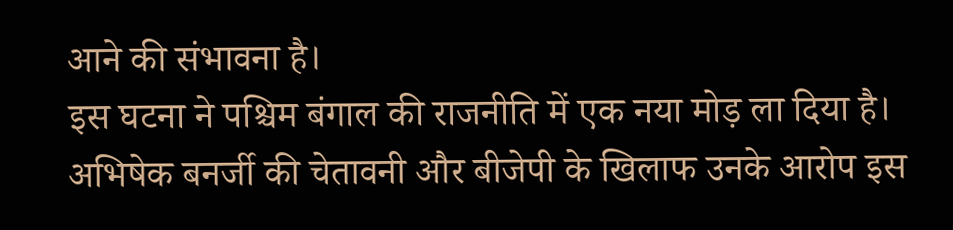आने की संभावना है।
इस घटना ने पश्चिम बंगाल की राजनीति में एक नया मोड़ ला दिया है। अभिषेक बनर्जी की चेतावनी और बीजेपी के खिलाफ उनके आरोप इस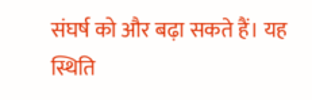संघर्ष को और बढ़ा सकते हैं। यह स्थिति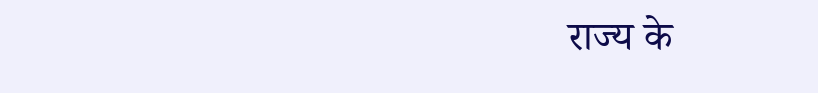राज्य के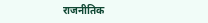राजनीतिक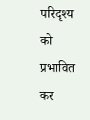परिदृश्य को प्रभावित कर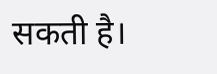सकती है।